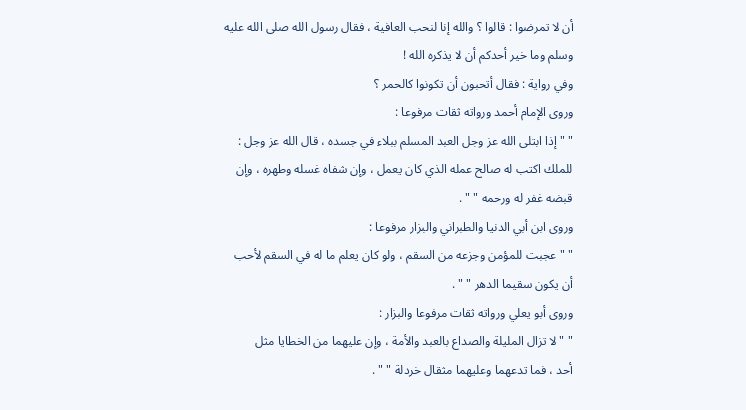أن لا تمرضوا : قالوا ؟ والله إنا لنحب العافية ، فقال رسول الله صلى الله عليه
وسلم وما خير أحدكم أن لا يذكره الله !
وفي رواية : فقال أتحبون أن تكونوا كالحمر ؟
وروى الإمام أحمد ورواته ثقات مرفوعا :
" " إذا ابتلى الله عز وجل العبد المسلم ببلاء في جسده ، قال الله عز وجل :
للملك اكتب له صالح عمله الذي كان يعمل ، وإن شفاه غسله وطهره ، وإن
قبضه غفر له ورحمه " " .
وروى ابن أبي الدنيا والطبراني والبزار مرفوعا :
" " عجبت للمؤمن وجزعه من السقم ، ولو كان يعلم ما له في السقم لأحب
أن يكون سقيما الدهر " " .
وروى أبو يعلي ورواته ثقات مرفوعا والبزار :
" " لا تزال المليلة والصداع بالعبد والأمة ، وإن عليهما من الخطايا مثل
أحد ، فما تدعهما وعليهما مثقال خردلة " " .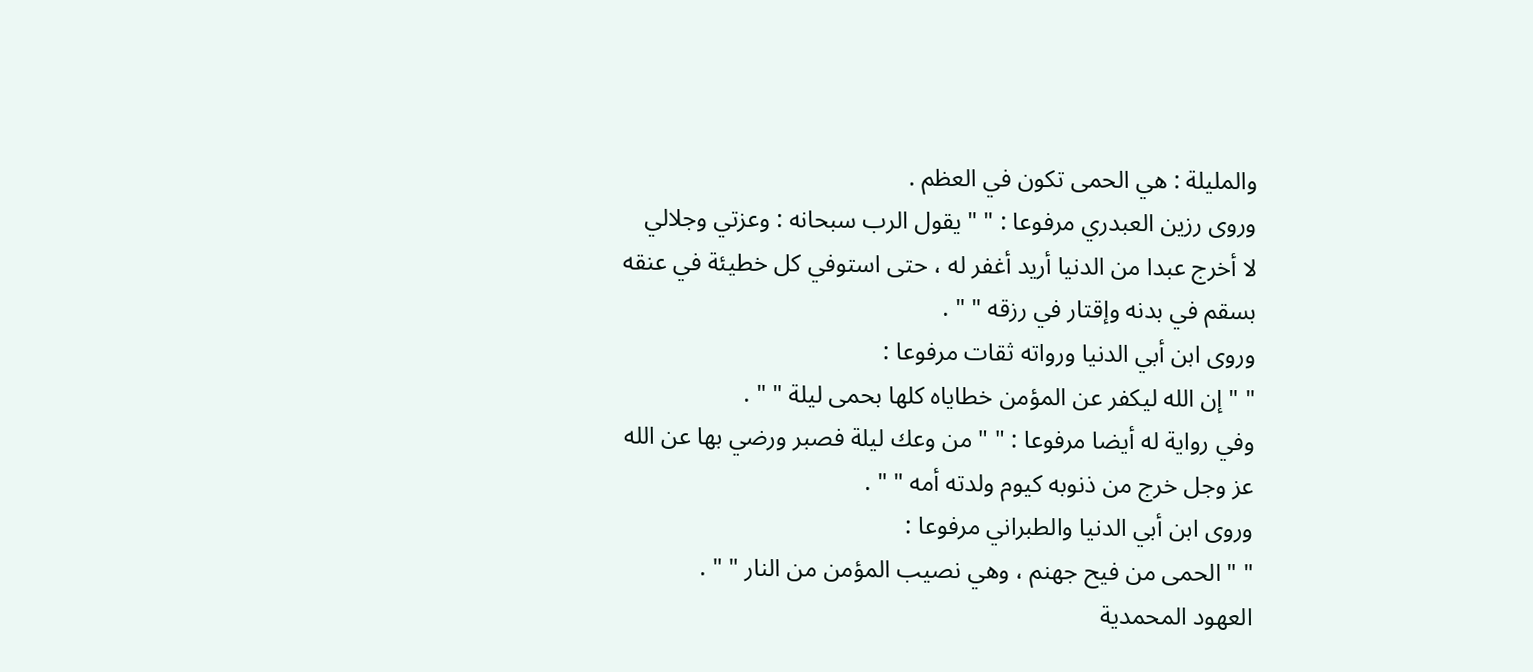والمليلة : هي الحمى تكون في العظم .
وروى رزين العبدري مرفوعا : " " يقول الرب سبحانه : وعزتي وجلالي
لا أخرج عبدا من الدنيا أريد أغفر له ، حتى استوفي كل خطيئة في عنقه
بسقم في بدنه وإقتار في رزقه " " .
وروى ابن أبي الدنيا ورواته ثقات مرفوعا :
" " إن الله ليكفر عن المؤمن خطاياه كلها بحمى ليلة " " .
وفي رواية له أيضا مرفوعا : " " من وعك ليلة فصبر ورضي بها عن الله
عز وجل خرج من ذنوبه كيوم ولدته أمه " " .
وروى ابن أبي الدنيا والطبراني مرفوعا :
" " الحمى من فيح جهنم ، وهي نصيب المؤمن من النار " " .
العهود المحمدية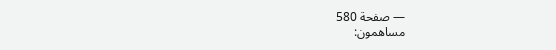— صفحة 580
مساهمون: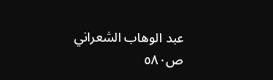عبد الوهاب الشعراني
ص٥٨٠